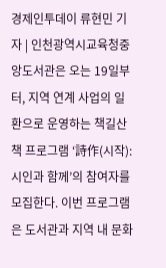경제인투데이 류현민 기자 | 인천광역시교육청중앙도서관은 오는 19일부터, 지역 연계 사업의 일환으로 운영하는 책길산책 프로그램 ‘詩作(시작): 시인과 함께’의 참여자를 모집한다. 이번 프로그램은 도서관과 지역 내 문화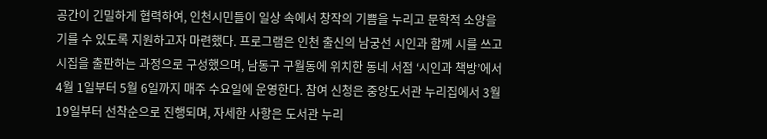공간이 긴밀하게 협력하여, 인천시민들이 일상 속에서 창작의 기쁨을 누리고 문학적 소양을 기를 수 있도록 지원하고자 마련했다. 프로그램은 인천 출신의 남궁선 시인과 함께 시를 쓰고 시집을 출판하는 과정으로 구성했으며, 남동구 구월동에 위치한 동네 서점 ‘시인과 책방’에서 4월 1일부터 5월 6일까지 매주 수요일에 운영한다. 참여 신청은 중앙도서관 누리집에서 3월 19일부터 선착순으로 진행되며, 자세한 사항은 도서관 누리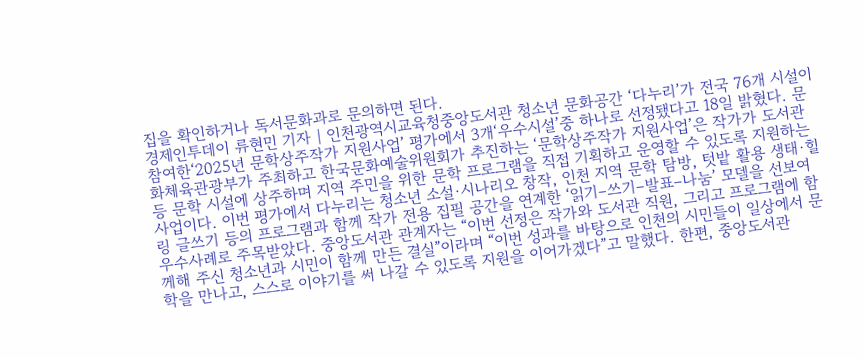집을 확인하거나 독서문화과로 문의하면 된다.
경제인투데이 류현민 기자 | 인천광역시교육청중앙도서관 청소년 문화공간 ‘다누리’가 전국 76개 시설이 참여한‘2025년 문학상주작가 지원사업’ 평가에서 3개‘우수시설’중 하나로 선정됐다고 18일 밝혔다. 문화체육관광부가 주최하고 한국문화예술위원회가 추진하는 ‘문학상주작가 지원사업’은 작가가 도서관 등 문학 시설에 상주하며 지역 주민을 위한 문학 프로그램을 직접 기획하고 운영할 수 있도록 지원하는 사업이다. 이번 평가에서 다누리는 청소년 소설·시나리오 창작, 인천 지역 문학 탐방, 텃밭 활용 생태·힐링 글쓰기 등의 프로그램과 함께 작가 전용 집필 공간을 연계한 ‘읽기–쓰기–발표–나눔’ 모델을 선보여 우수사례로 주목받았다. 중앙도서관 관계자는 “이번 선정은 작가와 도서관 직원, 그리고 프로그램에 함께해 주신 청소년과 시민이 함께 만든 결실”이라며 “이번 성과를 바탕으로 인천의 시민들이 일상에서 문학을 만나고, 스스로 이야기를 써 나갈 수 있도록 지원을 이어가겠다”고 말했다. 한편, 중앙도서관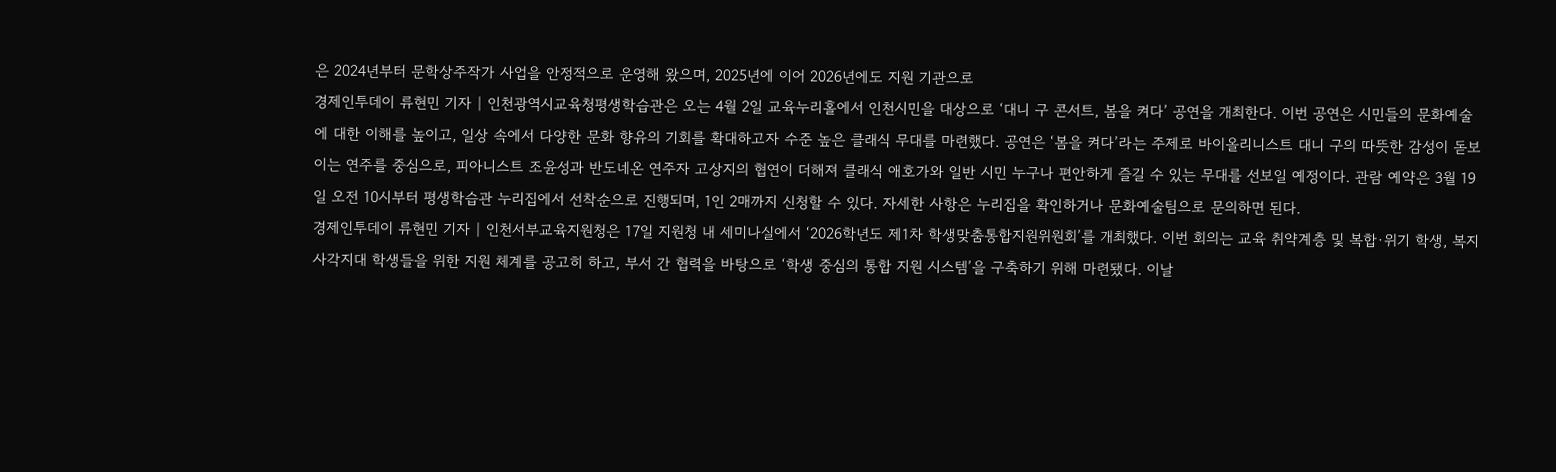은 2024년부터 문학상주작가 사업을 안정적으로 운영해 왔으며, 2025년에 이어 2026년에도 지원 기관으로
경제인투데이 류현민 기자 | 인천광역시교육청평생학습관은 오는 4월 2일 교육누리홀에서 인천시민을 대상으로 ‘대니 구 콘서트, 봄을 켜다’ 공연을 개최한다. 이번 공연은 시민들의 문화예술에 대한 이해를 높이고, 일상 속에서 다양한 문화 향유의 기회를 확대하고자 수준 높은 클래식 무대를 마련했다. 공연은 ‘봄을 켜다’라는 주제로 바이올리니스트 대니 구의 따뜻한 감성이 돋보이는 연주를 중심으로, 피아니스트 조윤성과 반도네온 연주자 고상지의 협연이 더해져 클래식 애호가와 일반 시민 누구나 편안하게 즐길 수 있는 무대를 선보일 예정이다. 관람 예약은 3월 19일 오전 10시부터 평생학습관 누리집에서 선착순으로 진행되며, 1인 2매까지 신청할 수 있다. 자세한 사항은 누리집을 확인하거나 문화예술팀으로 문의하면 된다.
경제인투데이 류현민 기자 | 인천서부교육지원청은 17일 지원청 내 세미나실에서 ‘2026학년도 제1차 학생맞춤통합지원위원회’를 개최했다. 이번 회의는 교육 취약계층 및 복합·위기 학생, 복지 사각지대 학생들을 위한 지원 체계를 공고히 하고, 부서 간 협력을 바탕으로 ‘학생 중심의 통합 지원 시스템’을 구축하기 위해 마련됐다. 이날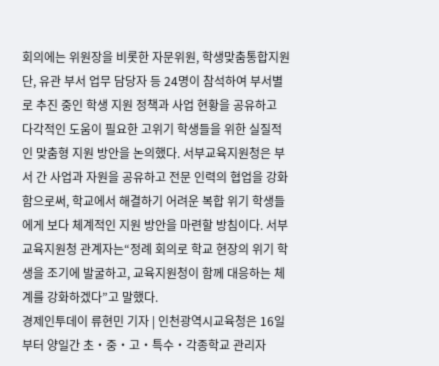회의에는 위원장을 비롯한 자문위원, 학생맞춤통합지원단, 유관 부서 업무 담당자 등 24명이 참석하여 부서별로 추진 중인 학생 지원 정책과 사업 현황을 공유하고 다각적인 도움이 필요한 고위기 학생들을 위한 실질적인 맞춤형 지원 방안을 논의했다. 서부교육지원청은 부서 간 사업과 자원을 공유하고 전문 인력의 협업을 강화함으로써, 학교에서 해결하기 어려운 복합 위기 학생들에게 보다 체계적인 지원 방안을 마련할 방침이다. 서부교육지원청 관계자는“정례 회의로 학교 현장의 위기 학생을 조기에 발굴하고, 교육지원청이 함께 대응하는 체계를 강화하겠다”고 말했다.
경제인투데이 류현민 기자 | 인천광역시교육청은 16일부터 양일간 초‧중‧고‧특수‧각종학교 관리자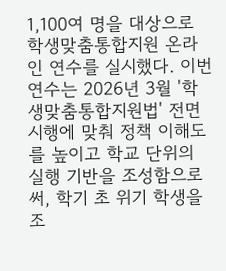1,100여 명을 대상으로 학생맞춤통합지원 온라인 연수를 실시했다. 이번 연수는 2026년 3월 '학생맞춤통합지원법' 전면 시행에 맞춰 정책 이해도를 높이고 학교 단위의 실행 기반을 조성함으로써, 학기 초 위기 학생을 조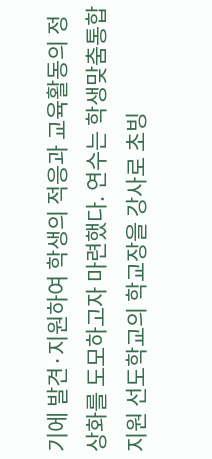기에 발견·지원하여 학생의 적응과 교육활동의 정상화를 도모하고자 마련했다. 연수는 학생맞춤통합지원 선도학교의 학교장을 강사로 초빙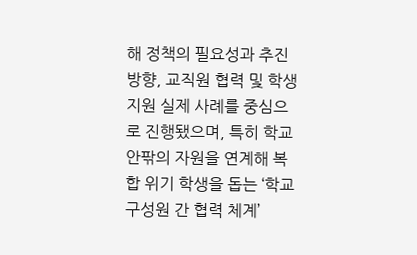해 정책의 필요성과 추진 방향, 교직원 협력 및 학생 지원 실제 사례를 중심으로 진행됐으며, 특히 학교 안팎의 자원을 연계해 복합 위기 학생을 돕는 ‘학교 구성원 간 협력 체계’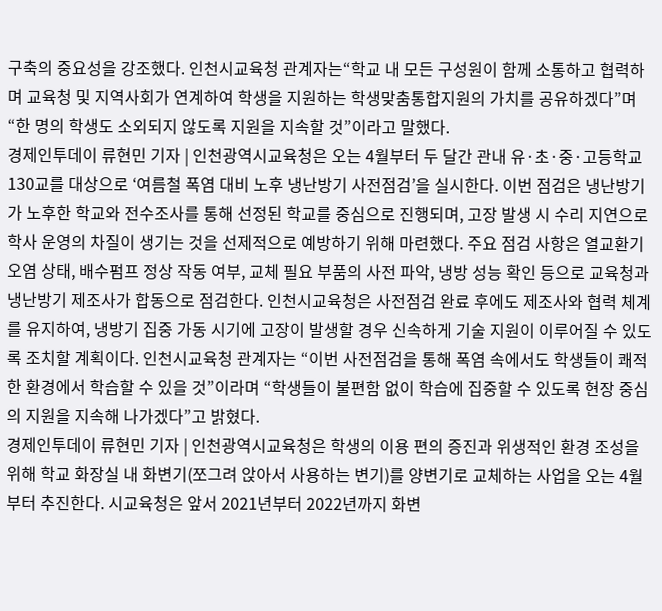구축의 중요성을 강조했다. 인천시교육청 관계자는“학교 내 모든 구성원이 함께 소통하고 협력하며 교육청 및 지역사회가 연계하여 학생을 지원하는 학생맞춤통합지원의 가치를 공유하겠다”며 “한 명의 학생도 소외되지 않도록 지원을 지속할 것”이라고 말했다.
경제인투데이 류현민 기자 | 인천광역시교육청은 오는 4월부터 두 달간 관내 유·초·중·고등학교 130교를 대상으로 ‘여름철 폭염 대비 노후 냉난방기 사전점검’을 실시한다. 이번 점검은 냉난방기가 노후한 학교와 전수조사를 통해 선정된 학교를 중심으로 진행되며, 고장 발생 시 수리 지연으로 학사 운영의 차질이 생기는 것을 선제적으로 예방하기 위해 마련했다. 주요 점검 사항은 열교환기 오염 상태, 배수펌프 정상 작동 여부, 교체 필요 부품의 사전 파악, 냉방 성능 확인 등으로 교육청과 냉난방기 제조사가 합동으로 점검한다. 인천시교육청은 사전점검 완료 후에도 제조사와 협력 체계를 유지하여, 냉방기 집중 가동 시기에 고장이 발생할 경우 신속하게 기술 지원이 이루어질 수 있도록 조치할 계획이다. 인천시교육청 관계자는 “이번 사전점검을 통해 폭염 속에서도 학생들이 쾌적한 환경에서 학습할 수 있을 것”이라며 “학생들이 불편함 없이 학습에 집중할 수 있도록 현장 중심의 지원을 지속해 나가겠다”고 밝혔다.
경제인투데이 류현민 기자 | 인천광역시교육청은 학생의 이용 편의 증진과 위생적인 환경 조성을 위해 학교 화장실 내 화변기(쪼그려 앉아서 사용하는 변기)를 양변기로 교체하는 사업을 오는 4월부터 추진한다. 시교육청은 앞서 2021년부터 2022년까지 화변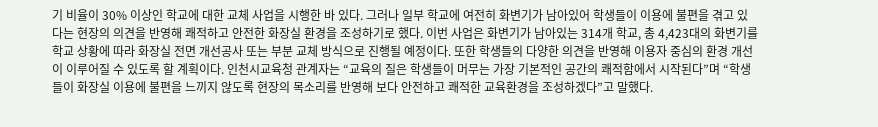기 비율이 30% 이상인 학교에 대한 교체 사업을 시행한 바 있다. 그러나 일부 학교에 여전히 화변기가 남아있어 학생들이 이용에 불편을 겪고 있다는 현장의 의견을 반영해 쾌적하고 안전한 화장실 환경을 조성하기로 했다. 이번 사업은 화변기가 남아있는 314개 학교, 총 4,423대의 화변기를 학교 상황에 따라 화장실 전면 개선공사 또는 부분 교체 방식으로 진행될 예정이다. 또한 학생들의 다양한 의견을 반영해 이용자 중심의 환경 개선이 이루어질 수 있도록 할 계획이다. 인천시교육청 관계자는 “교육의 질은 학생들이 머무는 가장 기본적인 공간의 쾌적함에서 시작된다”며 “학생들이 화장실 이용에 불편을 느끼지 않도록 현장의 목소리를 반영해 보다 안전하고 쾌적한 교육환경을 조성하겠다”고 말했다.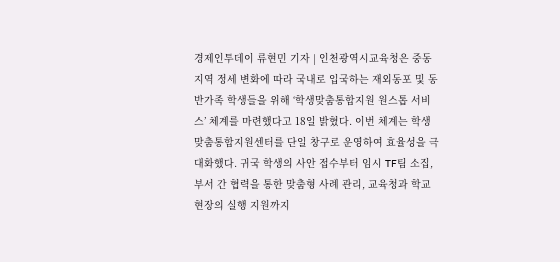경제인투데이 류현민 기자 | 인천광역시교육청은 중동 지역 정세 변화에 따라 국내로 입국하는 재외동포 및 동반가족 학생들을 위해 ‘학생맞춤통합지원 원스톱 서비스’ 체계를 마련했다고 18일 밝혔다. 이번 체계는 학생맞춤통합지원센터를 단일 창구로 운영하여 효율성을 극대화했다. 귀국 학생의 사안 접수부터 임시 TF팀 소집, 부서 간 협력을 통한 맞춤형 사례 관리, 교육청과 학교 현장의 실행 지원까지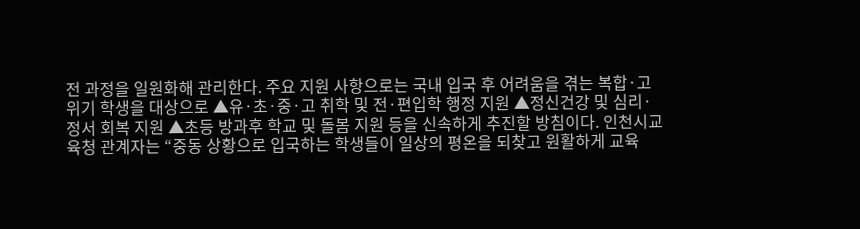전 과정을 일원화해 관리한다. 주요 지원 사항으로는 국내 입국 후 어려움을 겪는 복합·고위기 학생을 대상으로 ▲유·초·중·고 취학 및 전·편입학 행정 지원 ▲정신건강 및 심리·정서 회복 지원 ▲초등 방과후 학교 및 돌봄 지원 등을 신속하게 추진할 방침이다. 인천시교육청 관계자는 “중동 상황으로 입국하는 학생들이 일상의 평온을 되찾고 원활하게 교육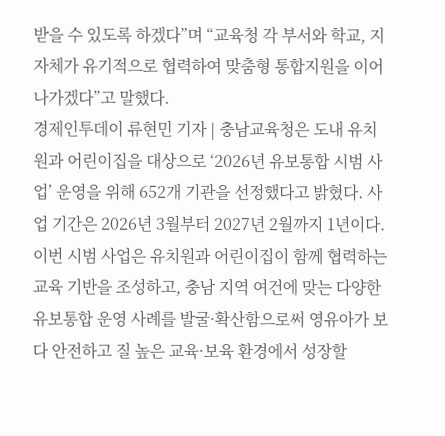받을 수 있도록 하겠다”며 “교육청 각 부서와 학교, 지자체가 유기적으로 협력하여 맞춤형 통합지원을 이어 나가겠다”고 말했다.
경제인투데이 류현민 기자 | 충남교육청은 도내 유치원과 어린이집을 대상으로 ‘2026년 유보통합 시범 사업’ 운영을 위해 652개 기관을 선정했다고 밝혔다. 사업 기간은 2026년 3월부터 2027년 2월까지 1년이다. 이번 시범 사업은 유치원과 어린이집이 함께 협력하는 교육 기반을 조성하고, 충남 지역 여건에 맞는 다양한 유보통합 운영 사례를 발굴·확산함으로써 영유아가 보다 안전하고 질 높은 교육·보육 환경에서 성장할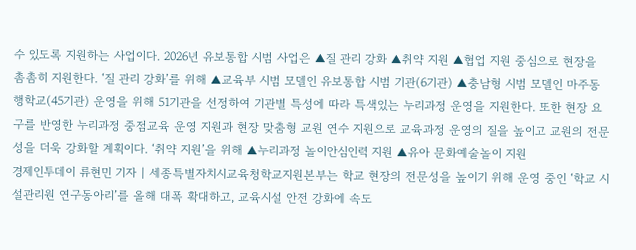수 있도록 지원하는 사업이다. 2026년 유보통합 시범 사업은 ▲질 관리 강화 ▲취약 지원 ▲협업 지원 중심으로 현장을 촘촘히 지원한다. ‘질 관리 강화’를 위해 ▲교육부 시범 모델인 유보통합 시범 기관(6기관) ▲충남형 시범 모델인 마주동행학교(45기관) 운영을 위해 51기관을 선정하여 기관별 특성에 따라 특색있는 누리과정 운영을 지원한다. 또한 현장 요구를 반영한 누리과정 중점교육 운영 지원과 현장 맞춤형 교원 연수 지원으로 교육과정 운영의 질을 높이고 교원의 전문성을 더욱 강화할 계획이다. ‘취약 지원’을 위해 ▲누리과정 놀이안심인력 지원 ▲유아 문화예술놀이 지원
경제인투데이 류현민 기자 | 세종특별자치시교육청학교지원본부는 학교 현장의 전문성을 높이기 위해 운영 중인 ‘학교 시설관리원 연구동아리’를 올해 대폭 확대하고, 교육시설 안전 강화에 속도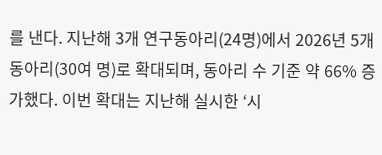를 낸다. 지난해 3개 연구동아리(24명)에서 2026년 5개 동아리(30여 명)로 확대되며, 동아리 수 기준 약 66% 증가했다. 이번 확대는 지난해 실시한 ‘시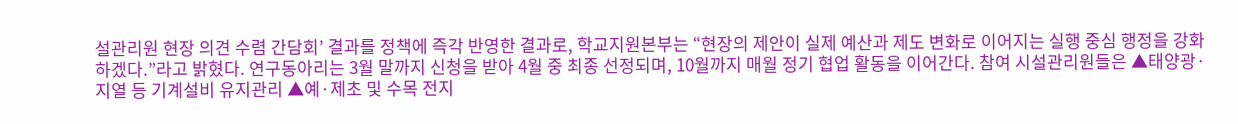설관리원 현장 의견 수렴 간담회’ 결과를 정책에 즉각 반영한 결과로, 학교지원본부는 “현장의 제안이 실제 예산과 제도 변화로 이어지는 실행 중심 행정을 강화하겠다.”라고 밝혔다. 연구동아리는 3월 말까지 신청을 받아 4월 중 최종 선정되며, 10월까지 매월 정기 협업 활동을 이어간다. 참여 시설관리원들은 ▲태양광·지열 등 기계설비 유지관리 ▲예·제초 및 수목 전지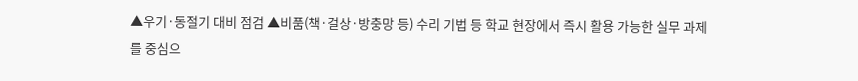▲우기·동절기 대비 점검 ▲비품(책·걸상·방충망 등) 수리 기법 등 학교 현장에서 즉시 활용 가능한 실무 과제를 중심으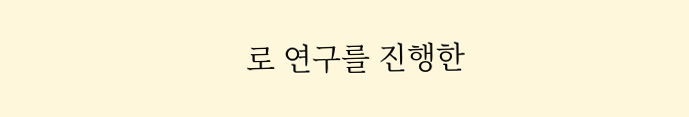로 연구를 진행한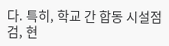다. 특히, 학교 간 합동 시설점검, 현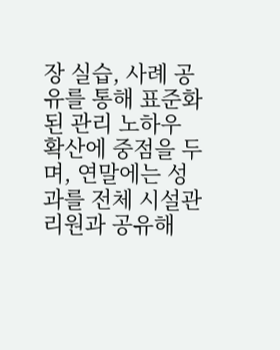장 실습, 사례 공유를 통해 표준화된 관리 노하우 확산에 중점을 두며, 연말에는 성과를 전체 시설관리원과 공유해